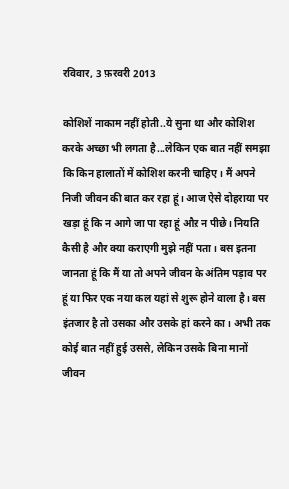रविवार, 3 फ़रवरी 2013

कोशिशें नाकाम नहीं होती..ये सुना था और कोशिश करके अच्छा भी लगता है...लेकिन एक बात नहीं समझा कि किन हालातों में कोशिश करनी चाहिए। मैं अपने निजी जीवन की बात कर रहा हूं। आज ऐसे दोहराया पर खड़ा हूं कि न आगे जा पा रहा हूं औऱ न पीछे। नियति कैसी है और क्या कराएगी मुझे नहीं पता। बस इतना जानता हूं कि मैं या तो अपने जीवन के अंतिम पड़ाव पर हूं या फिर एक नया कल यहां से शुरू होने वाला है। बस इंतजार है तो उसका और उसके हां करने का। अभी तक कोई बात नहीं हुई उससे, लेकिन उसके बिना मानों जीवन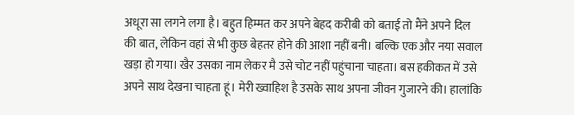अधूरा सा लगने लगा है। बहुत हिम्मत कर अपने बेहद करीबी को बताई तो मैंने अपने दिल की बात, लेकिन वहां से भी कुछ बेहतर होने की आशा नहीं बनी। बल्कि एक और नया सवाल खड़ा हो गया। खैर उसका नाम लेकर मै उसे चोट नहीं पहुंचाना चाहता। बस हकीकत में उसे अपने साथ देखना चाहता हूं। मेरी ख्वाहिश है उसके साथ अपना जीवन गुजारने की। हालांकि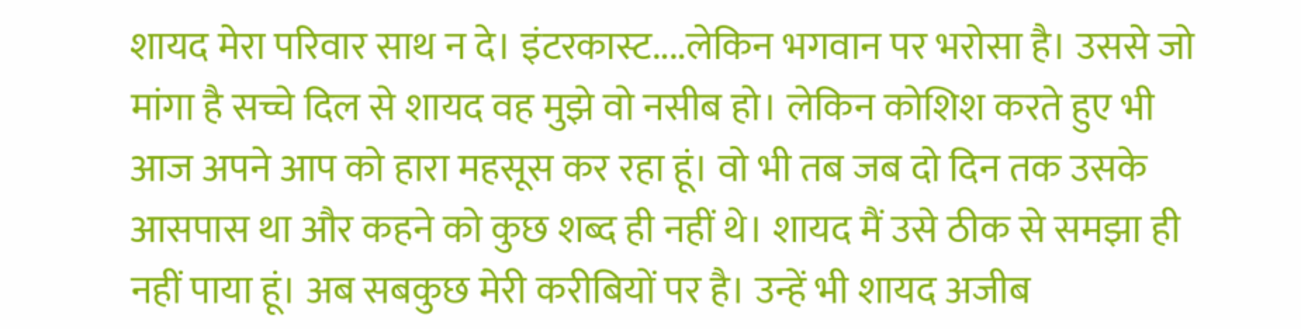शायद मेरा परिवार साथ न दे। इंटरकास्ट....लेकिन भगवान पर भरोसा है। उससे जो मांगा है सच्चे दिल से शायद वह मुझे वो नसीब हो। लेकिन कोशिश करते हुए भी आज अपने आप को हारा महसूस कर रहा हूं। वो भी तब जब दो दिन तक उसके आसपास था और कहने को कुछ शब्द ही नहीं थे। शायद मैं उसे ठीक से समझा ही नहीं पाया हूं। अब सबकुछ मेरी करीबियों पर है। उन्हें भी शायद अजीब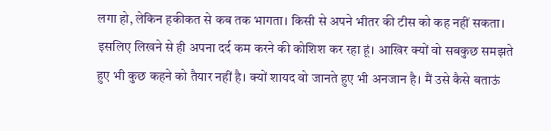लगा हो, लेकिन हकीकत से कब तक भागता। किसी से अपने भीतर की टीस को कह नहीं सकता। इसलिए लिखने से ही अपना दर्द कम करने की कोशिश कर रहा हूं। आखिर क्यों वो सबकुछ समझते हुए भी कुछ कहने को तैयार नहीं है। क्यों शायद वो जानते हुए भी अनजान है। मैं उसे कैसे बताऊं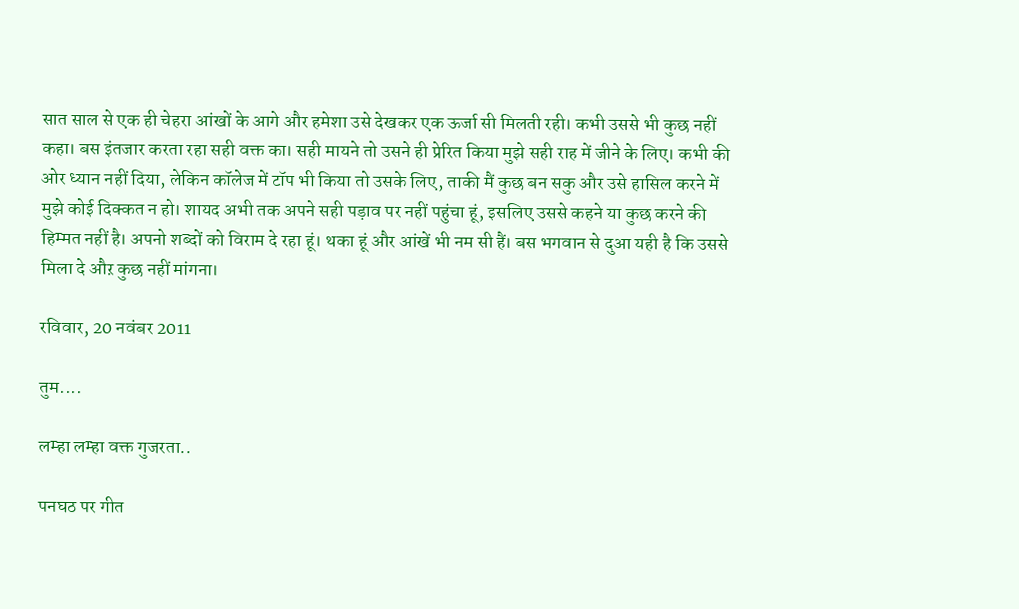सात साल से एक ही चेहरा आंखों के आगे और हमेशा उसे देखकर एक ऊर्जा सी मिलती रही। कभी उससे भी कुछ नहीं कहा। बस इंतजार करता रहा सही वक्त का। सही मायने तो उसने ही प्रेरित किया मुझे सही राह में जीने के लिए। कभी की ओर ध्यान नहीं दिया, लेकिन कॉलेज में टॉप भी किया तो उसके लिए, ताकी मैं कुछ बन सकु और उसे हासिल करने में मुझे कोई दिक्कत न हो। शायद अभी तक अपने सही पड़ाव पर नहीं पहुंचा हूं, इसलिए उससे कहने या कुछ करने की हिम्मत नहीं है। अपनो शब्दों को विराम दे रहा हूं। थका हूं और आंखें भी नम सी हैं। बस भगवान से दुआ यही है कि उससे मिला दे औऱ कुछ नहीं मांगना।

रविवार, 20 नवंबर 2011

तुम....

लम्हा लम्हा वक्त गुजरता..

पनघठ पर गीत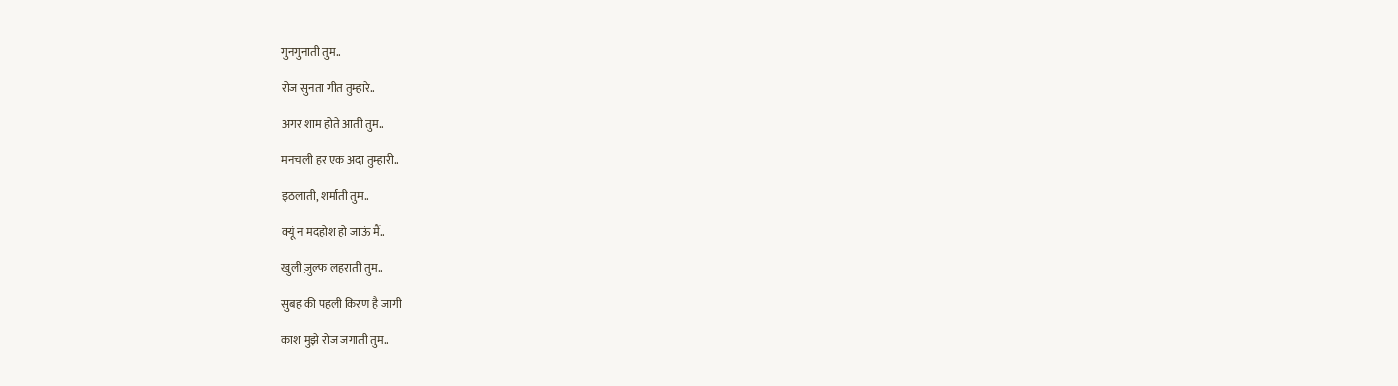गुनगुनाती तुम..

रोज सुनता गीत तुम्हारे..

अगर शाम होते आती तुम..

मनचली हर एक अदा तुम्हारी..

इठलाती, शर्माती तुम..

क्यूं न मदहोश हो जाऊं मैं..

खुली ज़ुल्फ लहराती तुम..

सुबह की पहली किरण है जागी

काश मुझे रोज जगाती तुम..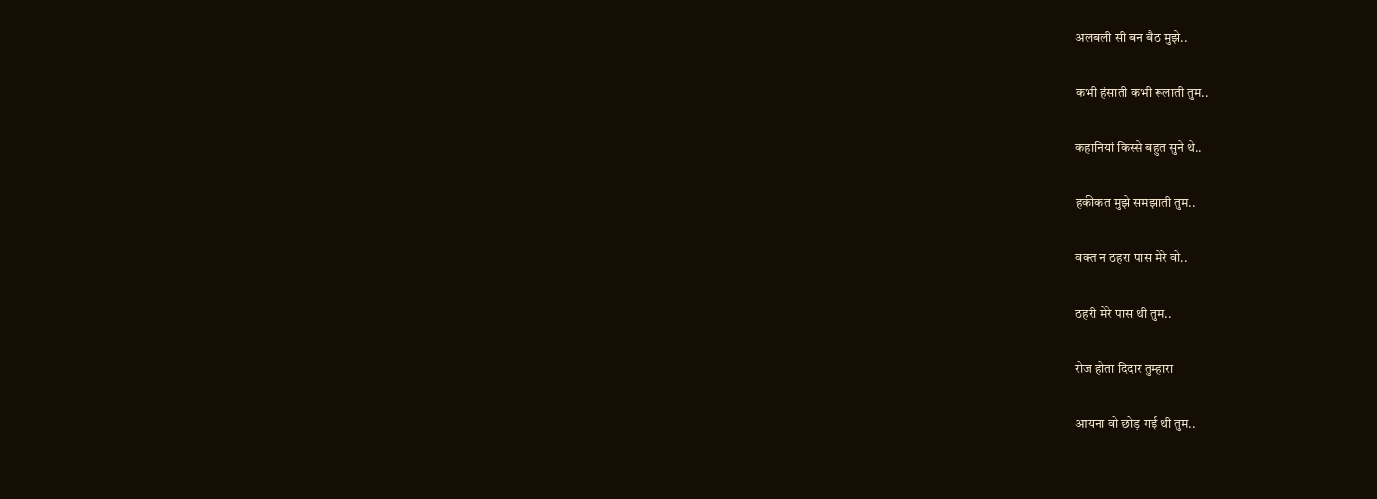अलबली सी बन बैठ मुझे..

कभी हंसाती कभी रूलाती तुम..

कहानियां किस्से बहुत सुने थे..

हकीकत मुझे समझाती तुम..

वक्त न ठहरा पास मेरे वो..

ठहरी मेरे पास थी तुम..

रोज होता दिदार तुम्हारा

आयना वो छोड़ गई थी तुम..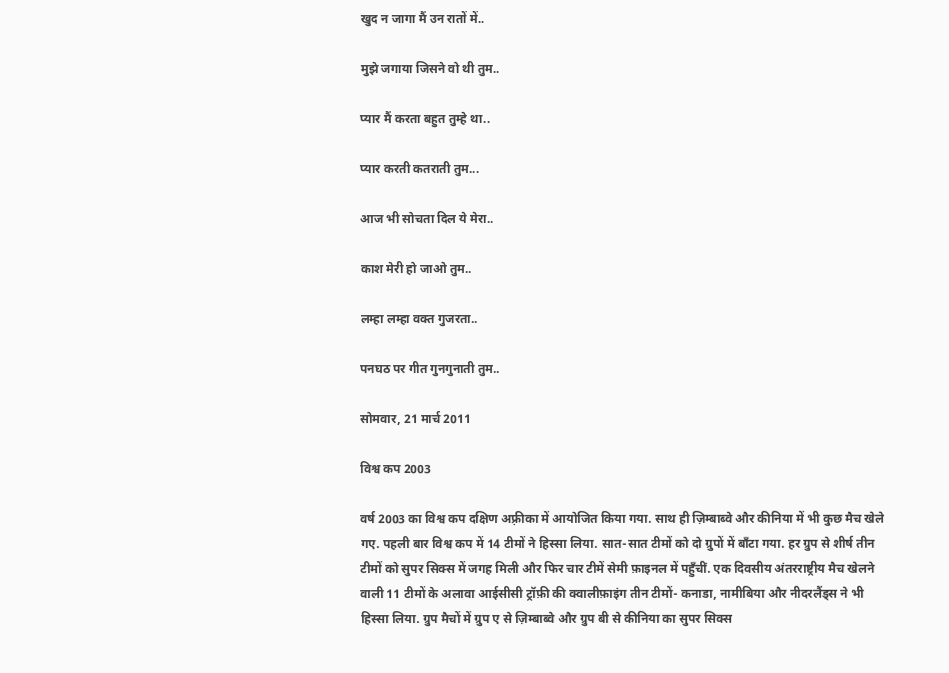खुद न जागा मैं उन रातों में..

मुझे जगाया जिसने वो थी तुम..

प्यार मैं करता बहुत तुम्हे था..

प्यार करती कतराती तुम...

आज भी सोचता दिल ये मेरा..

काश मेरी हो जाओ तुम..

लम्हा लम्हा वक्त गुजरता..

पनघठ पर गीत गुनगुनाती तुम..

सोमवार, 21 मार्च 2011

विश्व कप 2003

वर्ष 2003 का विश्व कप दक्षिण अफ़्रीका में आयोजित किया गया. साथ ही ज़िम्बाब्वे और कीनिया में भी कुछ मैच खेले गए. पहली बार विश्व कप में 14 टीमों ने हिस्सा लिया. सात-सात टीमों को दो ग्रुपों में बाँटा गया. हर ग्रुप से शीर्ष तीन टीमों को सुपर सिक्स में जगह मिली और फिर चार टीमें सेमी फ़ाइनल में पहुँचीं. एक दिवसीय अंतरराष्ट्रीय मैच खेलने वाली 11 टीमों के अलावा आईसीसी ट्रॉफ़ी की क्वालीफ़ाइंग तीन टीमों- कनाडा, नामीबिया और नीदरलैंड्स ने भी हिस्सा लिया. ग्रुप मैचों में ग्रुप ए से ज़िम्बाब्वे और ग्रुप बी से कीनिया का सुपर सिक्स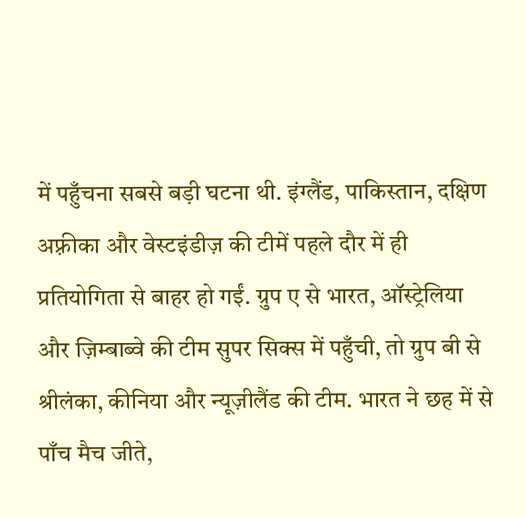में पहुँचना सबसे बड़ी घटना थी. इंग्लैंड, पाकिस्तान, दक्षिण अफ़्रीका और वेस्टइंडीज़ की टीमें पहले दौर में ही प्रतियोगिता से बाहर हो गईं. ग्रुप ए से भारत, ऑस्ट्रेलिया और ज़िम्बाब्वे की टीम सुपर सिक्स में पहुँची, तो ग्रुप बी से श्रीलंका, कीनिया और न्यूज़ीलैंड की टीम. भारत ने छह में से पाँच मैच जीते,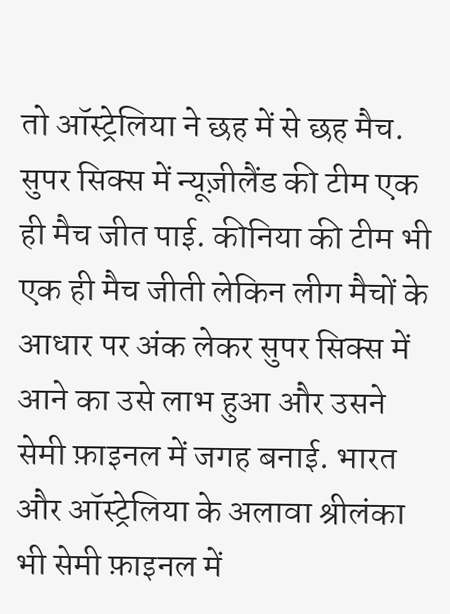तो ऑस्ट्रेलिया ने छह में से छह मैच. सुपर सिक्स में न्यूज़ीलैंड की टीम एक ही मैच जीत पाई. कीनिया की टीम भी एक ही मैच जीती लेकिन लीग मैचों के आधार पर अंक लेकर सुपर सिक्स में आने का उसे लाभ हुआ और उसने सेमी फ़ाइनल में जगह बनाई. भारत और ऑस्ट्रेलिया के अलावा श्रीलंका भी सेमी फ़ाइनल में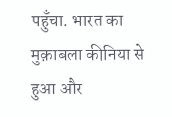पहुँचा. भारत का मुक़ाबला कीनिया से हुआ और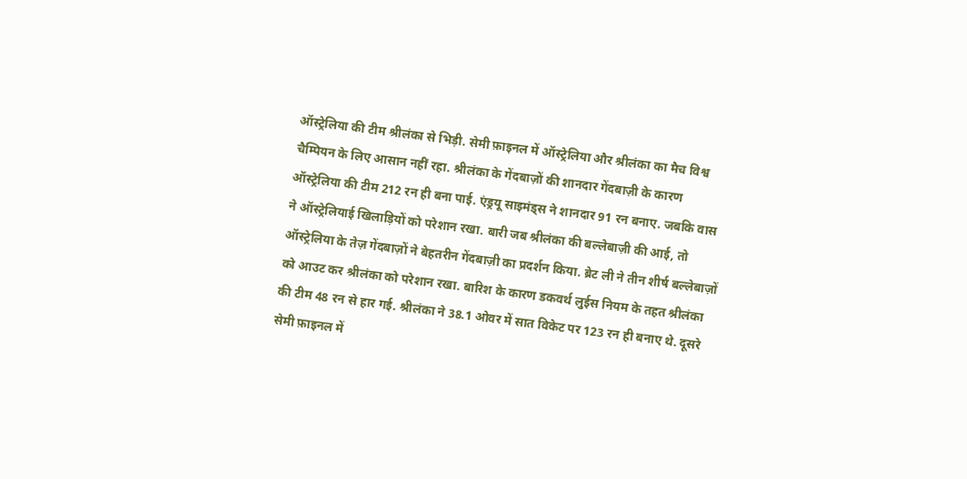ऑस्ट्रेलिया की टीम श्रीलंका से भिड़ी. सेमी फ़ाइनल में ऑस्ट्रेलिया और श्रीलंका का मैच विश्व चैम्पियन के लिए आसान नहीं रहा. श्रीलंका के गेंदबाज़ों की शानदार गेंदबाज़ी के कारण ऑस्ट्रेलिया की टीम 212 रन ही बना पाई. एंड्रयू साइमंड्स ने शानदार 91 रन बनाए. जबकि वास ने ऑस्ट्रेलियाई खिलाड़ियों को परेशान रखा. बारी जब श्रीलंका की बल्लेबाज़ी की आई, तो ऑस्ट्रेलिया के तेज़ गेंदबाज़ों ने बेहतरीन गेंदबाज़ी का प्रदर्शन किया. ब्रेट ली ने तीन शीर्ष बल्लेबाज़ों को आउट कर श्रीलंका को परेशान रखा. बारिश के कारण डकवर्थ लुईस नियम के तहत श्रीलंका की टीम 48 रन से हार गई. श्रीलंका ने 38.1 ओवर में सात विकेट पर 123 रन ही बनाए थे. दूसरे सेमी फ़ाइनल में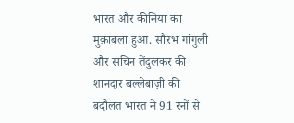भारत और कीनिया का मुक़ाबला हुआ. सौरभ गांगुली और सचिन तेंदुलकर की शानदार बल्लेबाज़ी की बदौलत भारत ने 91 रनों से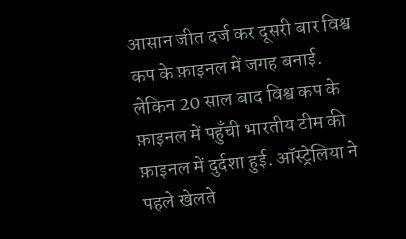आसान जीत दर्ज कर दूसरी बार विश्व कप के फ़ाइनल में जगह बनाई. लेकिन 20 साल बाद विश्व कप के फ़ाइनल में पहुँची भारतीय टीम की फ़ाइनल में दुर्दशा हुई. ऑस्ट्रेलिया ने पहले खेलते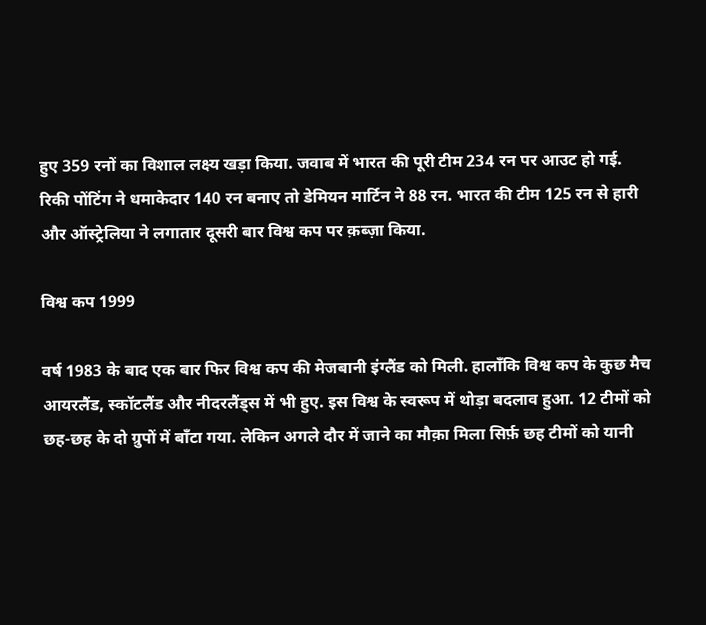हुए 359 रनों का विशाल लक्ष्य खड़ा किया. जवाब में भारत की पूरी टीम 234 रन पर आउट हो गई. रिकी पोंटिंग ने धमाकेदार 140 रन बनाए तो डेमियन मार्टिन ने 88 रन. भारत की टीम 125 रन से हारी और ऑस्ट्रेलिया ने लगातार दूसरी बार विश्व कप पर क़ब्ज़ा किया.

विश्व कप 1999

वर्ष 1983 के बाद एक बार फिर विश्व कप की मेजबानी इंग्लैंड को मिली. हालाँकि विश्व कप के कुछ मैच आयरलैंड, स्कॉटलैंड और नीदरलैंड्स में भी हुए. इस विश्व के स्वरूप में थोड़ा बदलाव हुआ. 12 टीमों को छह-छह के दो ग्रुपों में बाँटा गया. लेकिन अगले दौर में जाने का मौक़ा मिला सिर्फ़ छह टीमों को यानी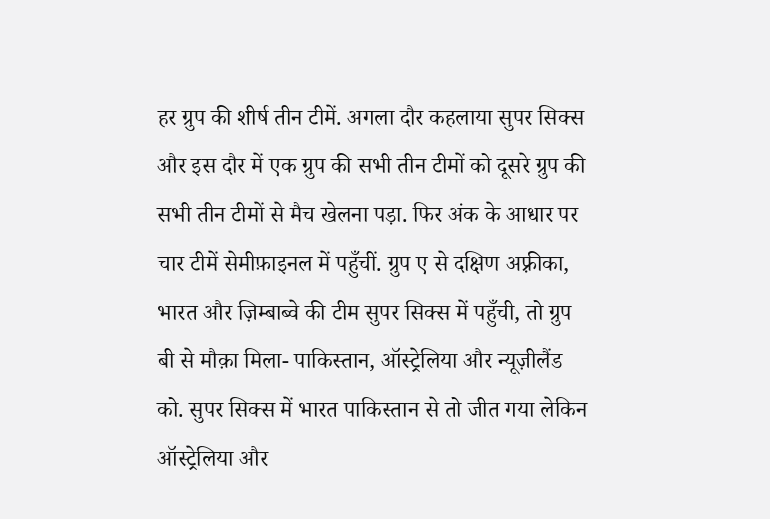हर ग्रुप की शीर्ष तीन टीमें. अगला दौर कहलाया सुपर सिक्स और इस दौर में एक ग्रुप की सभी तीन टीमों को दूसरे ग्रुप की सभी तीन टीमों से मैच खेलना पड़ा. फिर अंक के आधार पर चार टीमें सेमीफ़ाइनल में पहुँचीं. ग्रुप ए से दक्षिण अफ़्रीका, भारत और ज़िम्बाब्वे की टीम सुपर सिक्स में पहुँची, तो ग्रुप बी से मौक़ा मिला- पाकिस्तान, ऑस्ट्रेलिया और न्यूज़ीलैंड को. सुपर सिक्स में भारत पाकिस्तान से तो जीत गया लेकिन ऑस्ट्रेलिया और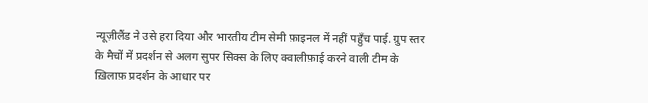न्यूज़ीलैंड ने उसे हरा दिया और भारतीय टीम सेमी फ़ाइनल में नहीं पहुँच पाई. ग्रुप स्तर के मैचों में प्रदर्शन से अलग सुपर सिक्स के लिए क्वालीफ़ाई करने वाली टीम के ख़िलाफ़ प्रदर्शन के आधार पर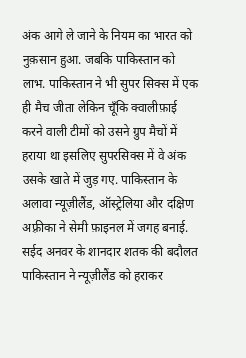अंक आगे ले जाने के नियम का भारत को नुक़सान हुआ. जबकि पाकिस्तान को लाभ. पाकिस्तान ने भी सुपर सिक्स में एक ही मैच जीता लेकिन चूँकि क्वालीफ़ाई करने वाली टीमों को उसने ग्रुप मैचों में हराया था इसलिए सुपरसिक्स में वे अंक उसके खाते में जुड़ गए. पाकिस्तान के अलावा न्यूज़ीलैंड, ऑस्ट्रेलिया और दक्षिण अफ़्रीका ने सेमी फ़ाइनल में जगह बनाई. सईद अनवर के शानदार शतक की बदौलत पाकिस्तान ने न्यूज़ीलैंड को हराकर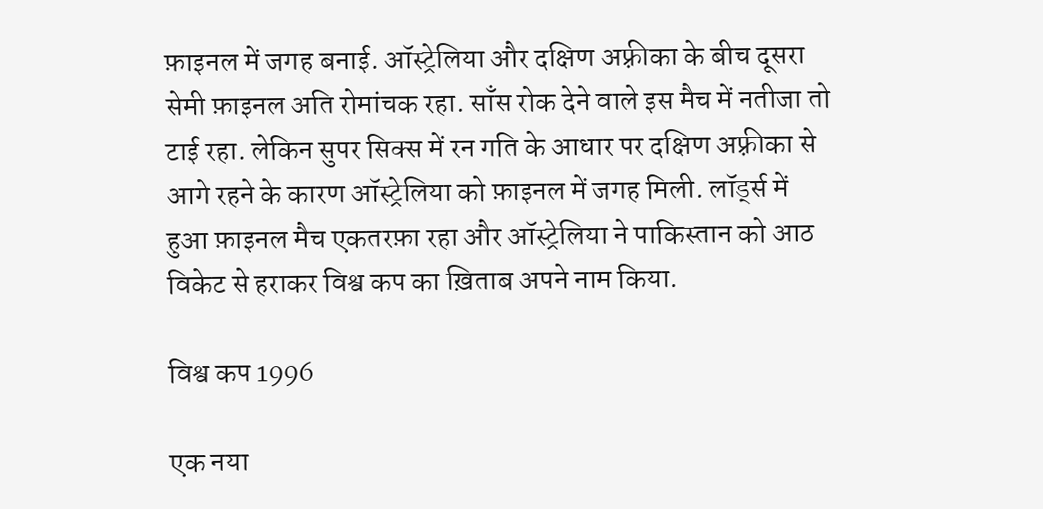फ़ाइनल में जगह बनाई. ऑस्ट्रेलिया और दक्षिण अफ़्रीका के बीच दूसरा सेमी फ़ाइनल अति रोमांचक रहा. साँस रोक देने वाले इस मैच में नतीजा तो टाई रहा. लेकिन सुपर सिक्स में रन गति के आधार पर दक्षिण अफ़्रीका से आगे रहने के कारण ऑस्ट्रेलिया को फ़ाइनल में जगह मिली. लॉर्ड्स में हुआ फ़ाइनल मैच एकतरफ़ा रहा और ऑस्ट्रेलिया ने पाकिस्तान को आठ विकेट से हराकर विश्व कप का ख़िताब अपने नाम किया.

विश्व कप 1996

एक नया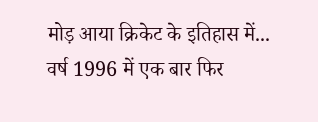मोड़ आया क्रिकेट के इतिहास में...
वर्ष 1996 में एक बार फिर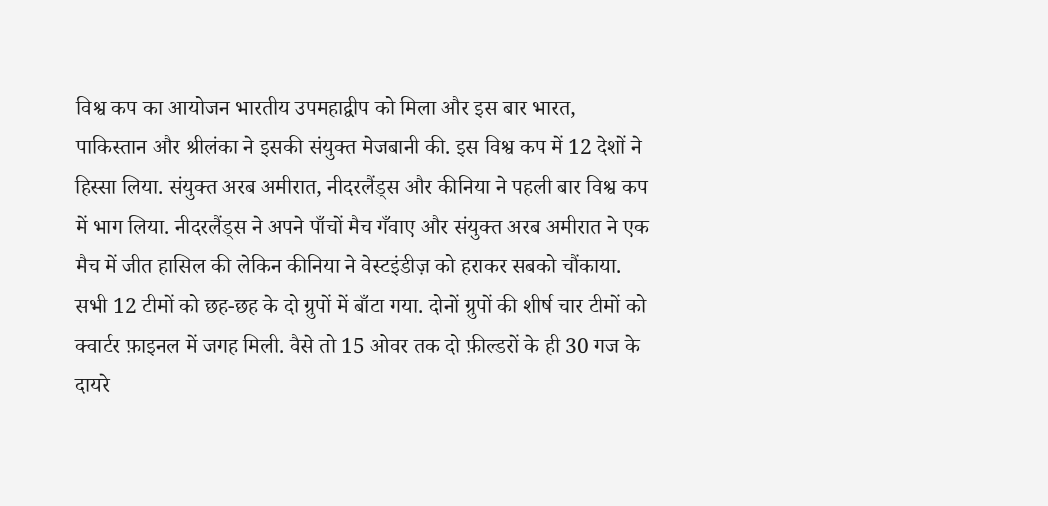विश्व कप का आयोजन भारतीय उपमहाद्वीप को मिला और इस बार भारत, पाकिस्तान और श्रीलंका ने इसकी संयुक्त मेजबानी की. इस विश्व कप में 12 देशों ने हिस्सा लिया. संयुक्त अरब अमीरात, नीदरलैंड्स और कीनिया ने पहली बार विश्व कप में भाग लिया. नीदरलैंड्स ने अपने पाँचों मैच गँवाए और संयुक्त अरब अमीरात ने एक मैच में जीत हासिल की लेकिन कीनिया ने वेस्टइंडीज़ को हराकर सबको चौंकाया. सभी 12 टीमों को छह-छह के दो ग्रुपों में बाँटा गया. दोनों ग्रुपों की शीर्ष चार टीमों को क्वार्टर फ़ाइनल में जगह मिली. वैसे तो 15 ओवर तक दो फ़ील्डरों के ही 30 गज के दायरे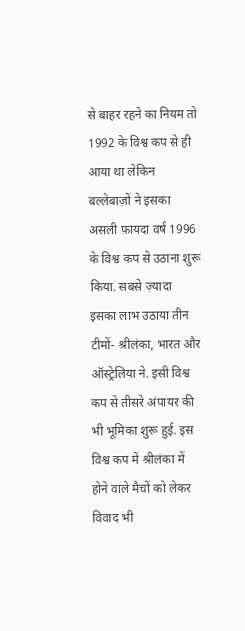से बाहर रहने का नियम तो 1992 के विश्व कप से ही आया था लेकिन बल्लेबाज़ों ने इसका असली फ़ायदा वर्ष 1996 के विश्व कप से उठाना शुरू किया. सबसे ज़्यादा इसका लाभ उठाया तीन टीमों- श्रीलंका, भारत और ऑस्ट्रेलिया ने. इसी विश्व कप से तीसरे अंपायर की भी भूमिका शुरू हुई. इस विश्व कप में श्रीलंका में होने वाले मैचों को लेकर विवाद भी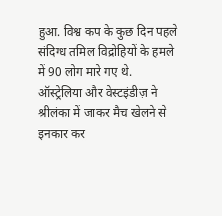हुआ. विश्व कप के कुछ दिन पहले संदिग्ध तमिल विद्रोहियों के हमले में 90 लोग मारे गए थे. ऑस्ट्रेलिया और वेस्टइंडीज़ ने श्रीलंका में जाकर मैच खेलने से इनकार कर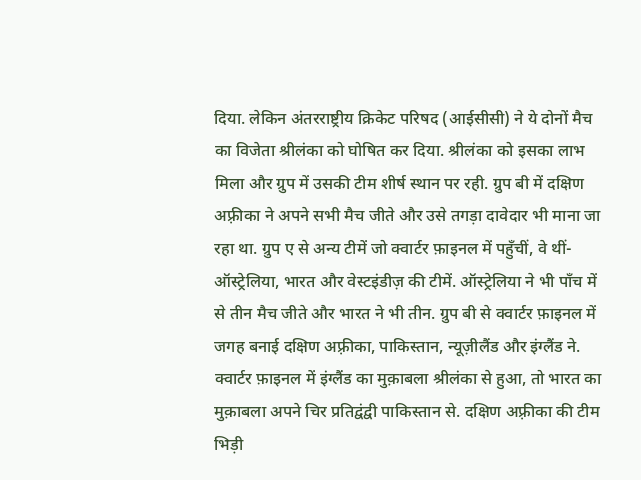दिया. लेकिन अंतरराष्ट्रीय क्रिकेट परिषद (आईसीसी) ने ये दोनों मैच का विजेता श्रीलंका को घोषित कर दिया. श्रीलंका को इसका लाभ मिला और ग्रुप में उसकी टीम शीर्ष स्थान पर रही. ग्रुप बी में दक्षिण अफ़्रीका ने अपने सभी मैच जीते और उसे तगड़ा दावेदार भी माना जा रहा था. ग्रुप ए से अन्य टीमें जो क्वार्टर फ़ाइनल में पहुँचीं, वे थीं- ऑस्ट्रेलिया, भारत और वेस्टइंडीज़ की टीमें. ऑस्ट्रेलिया ने भी पाँच में से तीन मैच जीते और भारत ने भी तीन. ग्रुप बी से क्वार्टर फ़ाइनल में जगह बनाई दक्षिण अफ़्रीका, पाकिस्तान, न्यूज़ीलैंड और इंग्लैंड ने. क्वार्टर फ़ाइनल में इंग्लैंड का मुक़ाबला श्रीलंका से हुआ, तो भारत का मुक़ाबला अपने चिर प्रतिद्वंद्वी पाकिस्तान से. दक्षिण अफ़्रीका की टीम भिड़ी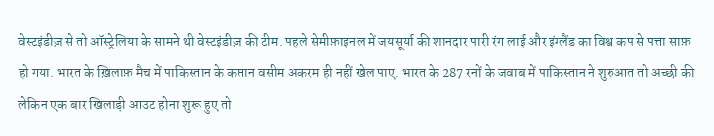वेस्टइंडीज़ से तो ऑस्ट्रेलिया के सामने थी वेस्टइंडीज़ की टीम. पहले सेमीफ़ाइनल में जयसूर्या की शानदार पारी रंग लाई और इंग्लैंड का विश्व कप से पत्ता साफ़ हो गया. भारत के ख़िलाफ़ मैच में पाकिस्तान के कप्तान वसीम अकरम ही नहीं खेल पाए. भारत के 287 रनों के जवाब में पाकिस्तान ने शुरुआत तो अच्छी की लेकिन एक बार खिलाड़ी आउट होना शुरू हुए तो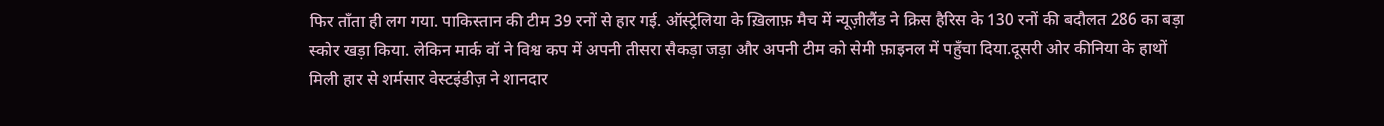फिर ताँता ही लग गया. पाकिस्तान की टीम 39 रनों से हार गई. ऑस्ट्रेलिया के ख़िलाफ़ मैच में न्यूज़ीलैंड ने क्रिस हैरिस के 130 रनों की बदौलत 286 का बड़ा स्कोर खड़ा किया. लेकिन मार्क वॉ ने विश्व कप में अपनी तीसरा सैकड़ा जड़ा और अपनी टीम को सेमी फ़ाइनल में पहुँचा दिया.दूसरी ओर कीनिया के हाथों मिली हार से शर्मसार वेस्टइंडीज़ ने शानदार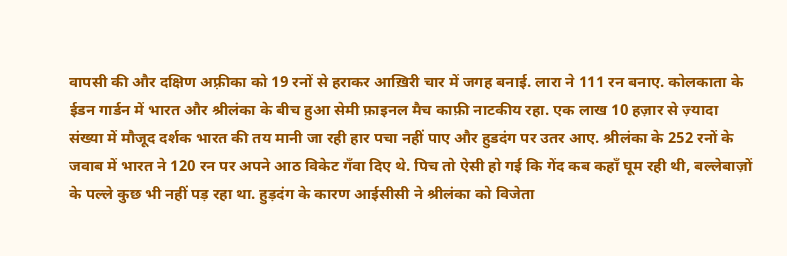वापसी की और दक्षिण अफ़्रीका को 19 रनों से हराकर आख़िरी चार में जगह बनाई. लारा ने 111 रन बनाए. कोलकाता के ईडन गार्डन में भारत और श्रीलंका के बीच हुआ सेमी फ़ाइनल मैच काफ़ी नाटकीय रहा. एक लाख 10 हज़ार से ज़्यादा संख्या में मौजूद दर्शक भारत की तय मानी जा रही हार पचा नहीं पाए और हुडदंग पर उतर आए. श्रीलंका के 252 रनों के जवाब में भारत ने 120 रन पर अपने आठ विकेट गँवा दिए थे. पिच तो ऐसी हो गई कि गेंद कब कहाँ घूम रही थी, बल्लेबाज़ों के पल्ले कुछ भी नहीं पड़ रहा था. हुड़दंग के कारण आईसीसी ने श्रीलंका को विजेता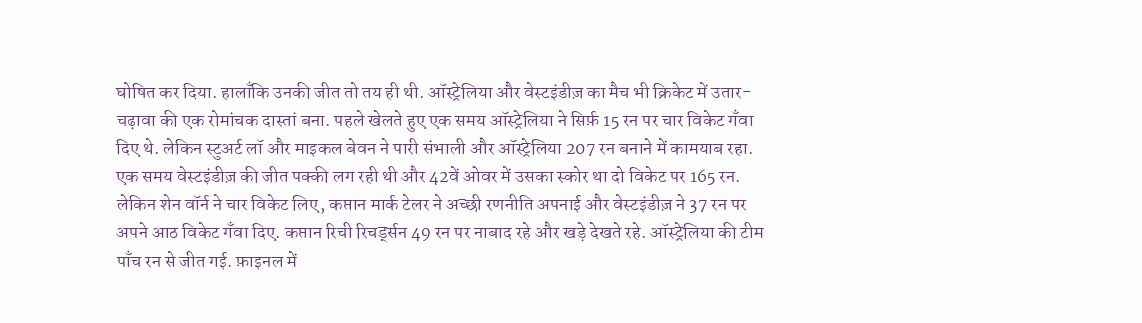घोषित कर दिया. हालाँकि उनकी जीत तो तय ही थी. ऑस्ट्रेलिया और वेस्टइंडीज़ का मैच भी क्रिकेट में उतार-चढ़ावा की एक रोमांचक दास्तां बना. पहले खेलते हुए एक समय ऑस्ट्रेलिया ने सिर्फ़ 15 रन पर चार विकेट गँवा दिए थे. लेकिन स्टुअर्ट लॉ और माइकल बेवन ने पारी संभाली और ऑस्ट्रेलिया 207 रन बनाने में कामयाब रहा. एक समय वेस्टइंडीज़ की जीत पक्की लग रही थी और 42वें ओवर में उसका स्कोर था दो विकेट पर 165 रन. लेकिन शेन वॉर्न ने चार विकेट लिए, कप्तान मार्क टेलर ने अच्छी रणनीति अपनाई और वेस्टइंडीज़ ने 37 रन पर अपने आठ विकेट गँवा दिए. कप्तान रिची रिचर्ड्सन 49 रन पर नाबाद रहे और खड़े देखते रहे. ऑस्ट्रेलिया की टीम पाँच रन से जीत गई. फ़ाइनल में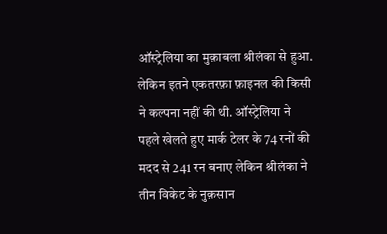ऑस्ट्रेलिया का मुक़ाबला श्रीलंका से हुआ. लेकिन इतने एकतरफ़ा फ़ाइनल की किसी ने कल्पना नहीं की थी. ऑस्ट्रेलिया ने पहले खेलते हुए मार्क टेलर के 74 रनों की मदद से 241 रन बनाए लेकिन श्रीलंका ने तीन विकेट के नुक़सान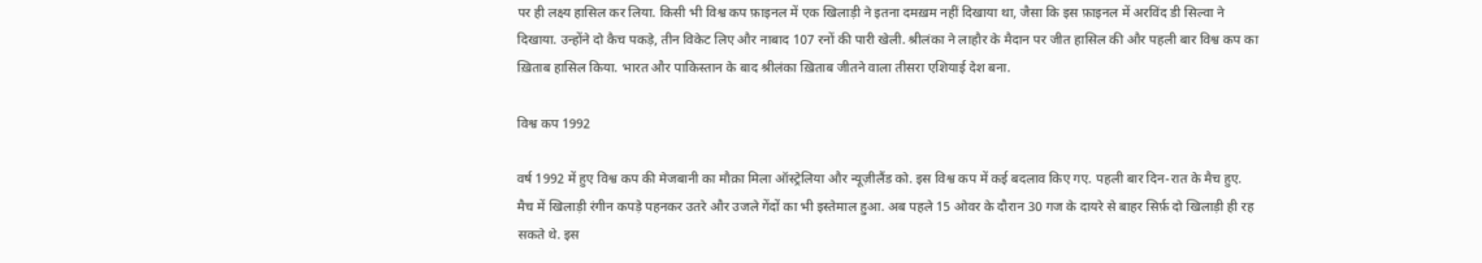पर ही लक्ष्य हासिल कर लिया. किसी भी विश्व कप फ़ाइनल में एक खिलाड़ी ने इतना दमख़म नहीं दिखाया था, जैसा कि इस फ़ाइनल में अरविंद डी सिल्वा ने दिखाया. उन्होंने दो कैच पकड़े, तीन विकेट लिए और नाबाद 107 रनों की पारी खेली. श्रीलंका ने लाहौर के मैदान पर जीत हासिल की और पहली बार विश्व कप का ख़िताब हासिल किया. भारत और पाकिस्तान के बाद श्रीलंका ख़िताब जीतने वाला तीसरा एशियाई देश बना.

विश्व कप 1992

वर्ष 1992 में हुए विश्व कप की मेजबानी का मौक़ा मिला ऑस्ट्रेलिया और न्यूज़ीलैंड को. इस विश्व कप में कई बदलाव किए गए. पहली बार दिन-रात के मैच हुए. मैच में खिलाड़ी रंगीन कपड़े पहनकर उतरे और उजले गेंदों का भी इस्तेमाल हुआ. अब पहले 15 ओवर के दौरान 30 गज के दायरे से बाहर सिर्फ़ दो खिलाड़ी ही रह सकते थे. इस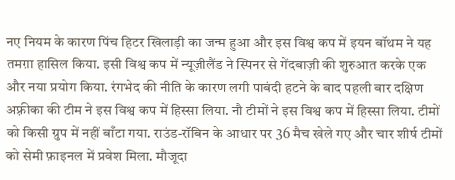नए नियम के कारण पिंच हिटर खिलाड़ी का जन्म हुआ और इस विश्व कप में इयन बॉथम ने यह तमग़ा हासिल किया. इसी विश्व कप में न्यूज़ीलैंड ने स्पिनर से गेंदबाज़ी की शुरुआत करके एक और नया प्रयोग किया. रंगभेद की नीति के कारण लगी पाबंदी हटने के बाद पहली बार दक्षिण अफ़्रीका की टीम ने इस विश्व कप में हिस्सा लिया. नौ टीमों ने इस विश्व कप में हिस्सा लिया. टीमों को किसी ग्रुप में नहीं बाँटा गया. राउंड-रॉबिन के आधार पर 36 मैच खेले गए और चार शीर्ष टीमों को सेमी फ़ाइनल में प्रवेश मिला. मौजूदा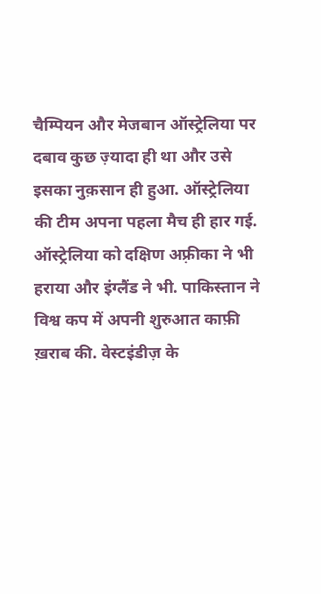चैम्पियन और मेजबान ऑस्ट्रेलिया पर दबाव कुछ ज़्यादा ही था और उसे इसका नुक़सान ही हुआ. ऑस्ट्रेलिया की टीम अपना पहला मैच ही हार गई. ऑस्ट्रेलिया को दक्षिण अफ़्रीका ने भी हराया और इंग्लैंड ने भी. पाकिस्तान ने विश्व कप में अपनी शुरुआत काफ़ी ख़राब की. वेस्टइंडीज़ के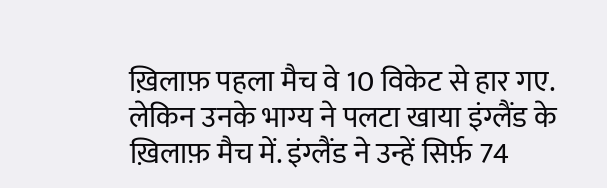ख़िलाफ़ पहला मैच वे 10 विकेट से हार गए. लेकिन उनके भाग्य ने पलटा खाया इंग्लैंड के ख़िलाफ़ मैच में. इंग्लैंड ने उन्हें सिर्फ़ 74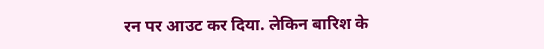रन पर आउट कर दिया. लेकिन बारिश के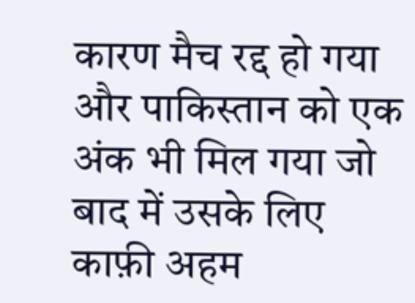कारण मैच रद्द हो गया और पाकिस्तान को एक अंक भी मिल गया जो बाद में उसके लिए काफ़ी अहम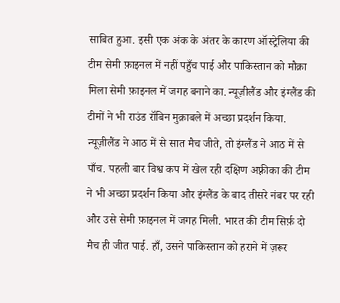साबित हुआ. इसी एक अंक के अंतर के कारण ऑस्ट्रेलिया की टीम सेमी फ़ाइनल में नहीं पहुँच पाई और पाकिस्तान को मौक़ा मिला सेमी फ़ाइनल में जगह बनाने का. न्यूज़ीलैंड और इंग्लैंड की टीमों ने भी राउंड रॉबिन मुक़ाबले में अच्छा प्रदर्शन किया. न्यूज़ीलैंड ने आठ में से सात मैच जीते, तो इंग्लैंड ने आठ में से पाँच. पहली बार विश्व कप में खेल रही दक्षिण अफ़्रीका की टीम ने भी अच्छा प्रदर्शन किया और इंग्लैंड के बाद तीसरे नंबर पर रही और उसे सेमी फ़ाइनल में जगह मिली. भारत की टीम सिर्फ़ दो मैच ही जीत पाई. हाँ, उसने पाकिस्तान को हराने में ज़रूर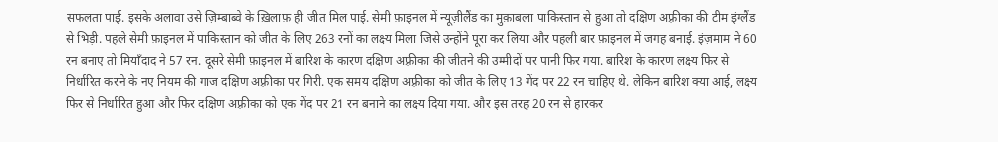सफलता पाई. इसके अलावा उसे ज़िम्बाब्वे के ख़िलाफ़ ही जीत मिल पाई. सेमी फ़ाइनल में न्यूज़ीलैंड का मुक़ाबला पाकिस्तान से हुआ तो दक्षिण अफ़्रीका की टीम इंग्लैंड से भिड़ी. पहले सेमी फ़ाइनल में पाकिस्तान को जीत के लिए 263 रनों का लक्ष्य मिला जिसे उन्होंने पूरा कर लिया और पहली बार फ़ाइनल में जगह बनाई. इंज़माम ने 60 रन बनाए तो मियाँदाद ने 57 रन. दूसरे सेमी फ़ाइनल में बारिश के कारण दक्षिण अफ़्रीका की जीतने की उम्मीदों पर पानी फिर गया. बारिश के कारण लक्ष्य फिर से निर्धारित करने के नए नियम की गाज दक्षिण अफ़्रीका पर गिरी. एक समय दक्षिण अफ़्रीका को जीत के लिए 13 गेंद पर 22 रन चाहिए थे. लेकिन बारिश क्या आई, लक्ष्य फिर से निर्धारित हुआ और फिर दक्षिण अफ़्रीका को एक गेंद पर 21 रन बनाने का लक्ष्य दिया गया. और इस तरह 20 रन से हारकर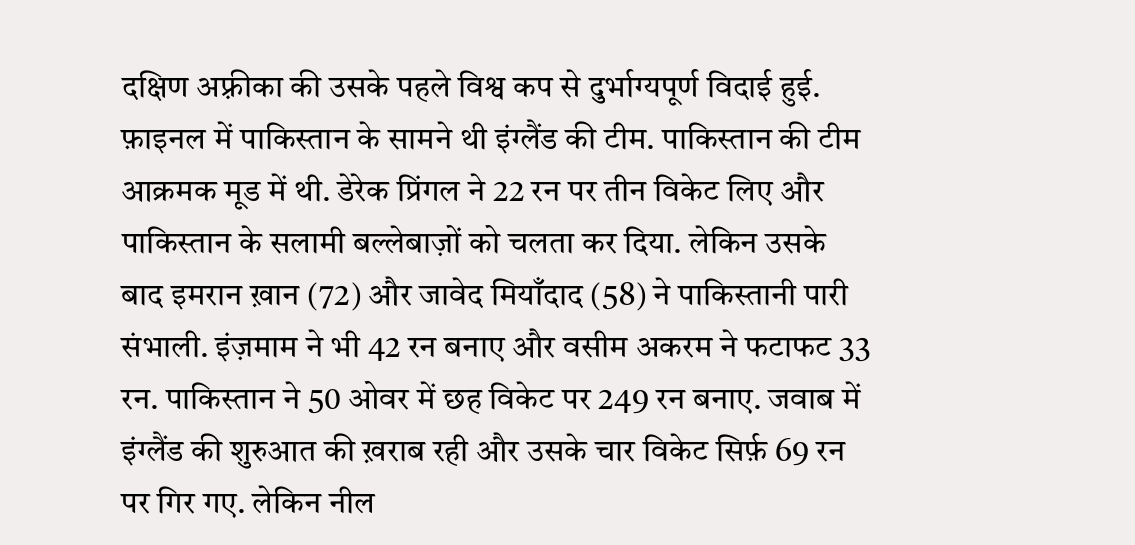दक्षिण अफ़्रीका की उसके पहले विश्व कप से दुर्भाग्यपूर्ण विदाई हुई. फ़ाइनल में पाकिस्तान के सामने थी इंग्लैंड की टीम. पाकिस्तान की टीम आक्रमक मूड में थी. डेरेक प्रिंगल ने 22 रन पर तीन विकेट लिए और पाकिस्तान के सलामी बल्लेबाज़ों को चलता कर दिया. लेकिन उसके बाद इमरान ख़ान (72) और जावेद मियाँदाद (58) ने पाकिस्तानी पारी संभाली. इंज़माम ने भी 42 रन बनाए और वसीम अकरम ने फटाफट 33 रन. पाकिस्तान ने 50 ओवर में छह विकेट पर 249 रन बनाए. जवाब में इंग्लैंड की शुरुआत की ख़राब रही और उसके चार विकेट सिर्फ़ 69 रन पर गिर गए. लेकिन नील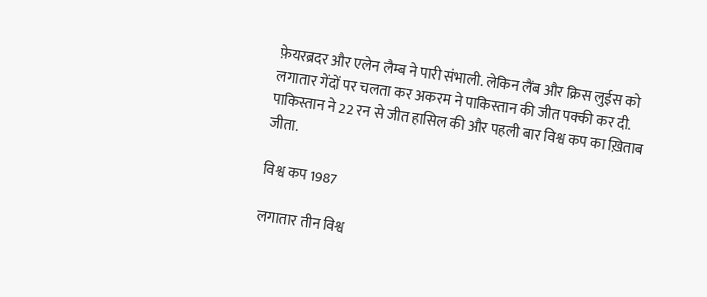फ़ेयरब्रदर और एलेन लैम्ब ने पारी संभाली. लेकिन लैंब और क्रिस लुईस को लगातार गेंदों पर चलता कर अकरम ने पाकिस्तान की जीत पक्की कर दी. पाकिस्तान ने 22 रन से जीत हासिल की और पहली बार विश्व कप का ख़िताब जीता.

विश्व कप 1987

लगातार तीन विश्व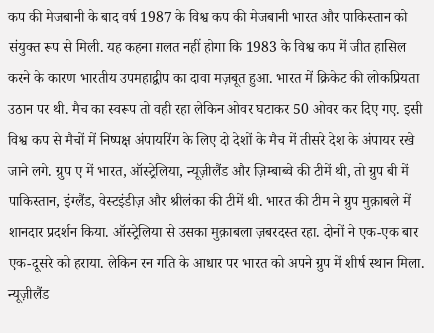कप की मेजबानी के बाद वर्ष 1987 के विश्व कप की मेजबानी भारत और पाकिस्तान को संयुक्त रूप से मिली. यह कहना ग़लत नहीं होगा कि 1983 के विश्व कप में जीत हासिल करने के कारण भारतीय उपमहाद्वीप का दावा मज़बूत हुआ. भारत में क्रिकेट की लोकप्रियता उठान पर थी. मैच का स्वरूप तो वही रहा लेकिन ओवर घटाकर 50 ओवर कर दिए गए. इसी विश्व कप से मैचों में निष्पक्ष अंपायरिंग के लिए दो देशों के मैच में तीसरे देश के अंपायर रखे जाने लगे. ग्रुप ए में भारत, ऑस्ट्रेलिया, न्यूज़ीलैंड और ज़िम्बाब्वे की टीमें थी, तो ग्रुप बी में पाकिस्तान, इंग्लैंड, वेस्टइंडीज़ और श्रीलंका की टीमें थी. भारत की टीम ने ग्रुप मुक़ाबले में शानदार प्रदर्शन किया. ऑस्ट्रेलिया से उसका मुक़ाबला ज़बरदस्त रहा. दोनों ने एक-एक बार एक-दूसरे को हराया. लेकिन रन गति के आधार पर भारत को अपने ग्रुप में शीर्ष स्थान मिला. न्यूज़ीलैंड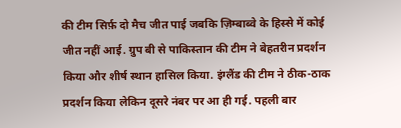की टीम सिर्फ़ दो मैच जीत पाई जबकि ज़िम्बाब्वे के हिस्से में कोई जीत नहीं आई. ग्रुप बी से पाकिस्तान की टीम ने बेहतरीन प्रदर्शन किया और शीर्ष स्थान हासिल किया. इंग्लैंड की टीम ने ठीक-ठाक प्रदर्शन किया लेकिन दूसरे नंबर पर आ ही गई. पहली बार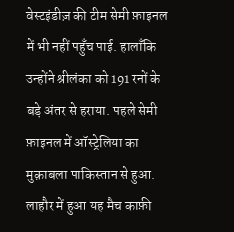वेस्टइंडीज़ की टीम सेमी फ़ाइनल में भी नहीं पहुँच पाई. हालाँकि उन्होंने श्रीलंका को 191 रनों के बड़े अंतर से हराया. पहले सेमी फ़ाइनल में ऑस्ट्रेलिया का मुक़ाबला पाकिस्तान से हुआ. लाहौर में हुआ यह मैच काफ़ी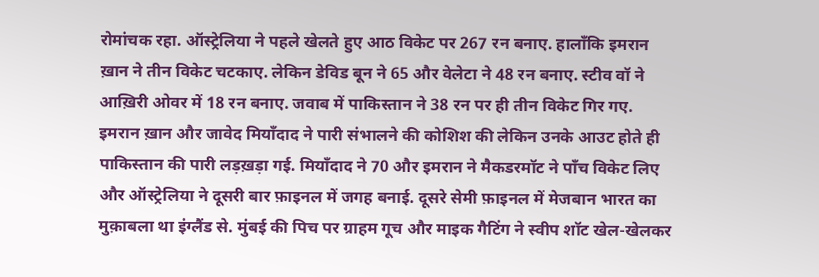रोमांचक रहा. ऑस्ट्रेलिया ने पहले खेलते हुए आठ विकेट पर 267 रन बनाए. हालाँकि इमरान ख़ान ने तीन विकेट चटकाए. लेकिन डेविड बून ने 65 और वेलेटा ने 48 रन बनाए. स्टीव वॉ ने आख़िरी ओवर में 18 रन बनाए. जवाब में पाकिस्तान ने 38 रन पर ही तीन विकेट गिर गए. इमरान ख़ान और जावेद मियाँदाद ने पारी संभालने की कोशिश की लेकिन उनके आउट होते ही पाकिस्तान की पारी लड़ख़ड़ा गई. मियाँदाद ने 70 और इमरान ने मैकडरमॉट ने पाँच विकेट लिए और ऑस्ट्रेलिया ने दूसरी बार फ़ाइनल में जगह बनाई. दूसरे सेमी फ़ाइनल में मेजबान भारत का मुक़ाबला था इंग्लैंड से. मुंबई की पिच पर ग्राहम गूच और माइक गैटिंग ने स्वीप शॉट खेल-खेलकर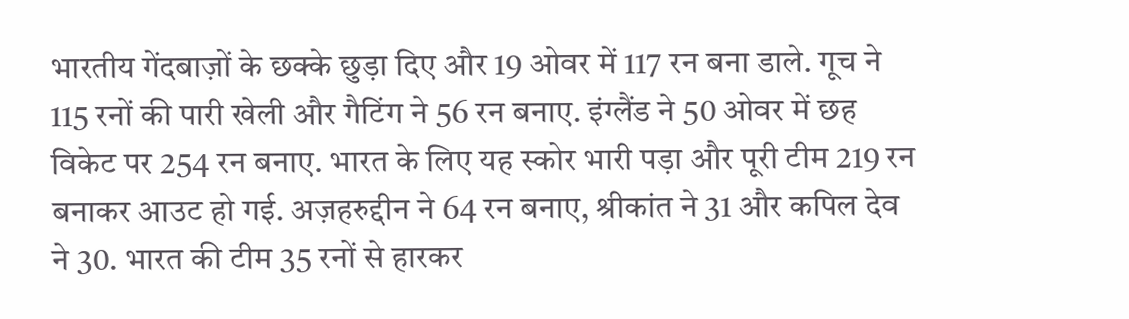भारतीय गेंदबाज़ों के छक्के छुड़ा दिए और 19 ओवर में 117 रन बना डाले. गूच ने 115 रनों की पारी खेली और गैटिंग ने 56 रन बनाए. इंग्लैंड ने 50 ओवर में छह विकेट पर 254 रन बनाए. भारत के लिए यह स्कोर भारी पड़ा और पूरी टीम 219 रन बनाकर आउट हो गई. अज़हरुद्दीन ने 64 रन बनाए, श्रीकांत ने 31 और कपिल देव ने 30. भारत की टीम 35 रनों से हारकर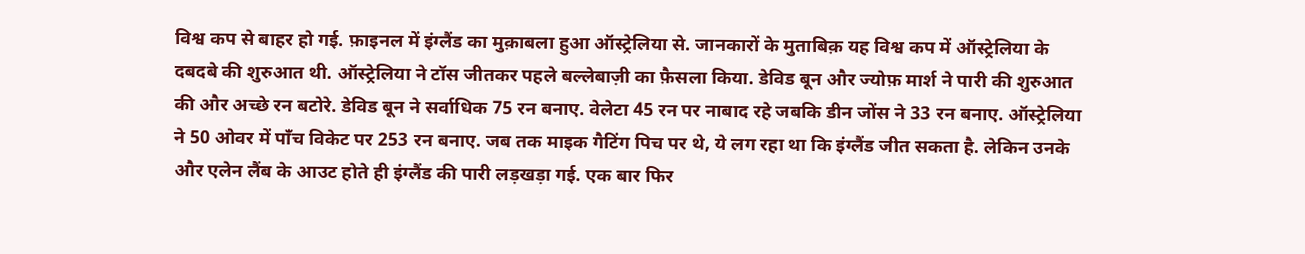विश्व कप से बाहर हो गई. फ़ाइनल में इंग्लैंड का मुक़ाबला हुआ ऑस्ट्रेलिया से. जानकारों के मुताबिक़ यह विश्व कप में ऑस्ट्रेलिया के दबदबे की शुरुआत थी. ऑस्ट्रेलिया ने टॉस जीतकर पहले बल्लेबाज़ी का फ़ैसला किया. डेविड बून और ज्योफ़ मार्श ने पारी की शुरुआत की और अच्छे रन बटोरे. डेविड बून ने सर्वाधिक 75 रन बनाए. वेलेटा 45 रन पर नाबाद रहे जबकि डीन जोंस ने 33 रन बनाए. ऑस्ट्रेलिया ने 50 ओवर में पाँच विकेट पर 253 रन बनाए. जब तक माइक गैटिंग पिच पर थे, ये लग रहा था कि इंग्लैंड जीत सकता है. लेकिन उनके और एलेन लैंब के आउट होते ही इंग्लैंड की पारी लड़खड़ा गई. एक बार फिर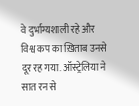वे दुर्भाग्यशाली रहे और विश्व कप का ख़िताब उनसे दूर रह गया. ऑस्ट्रेलिया ने सात रन से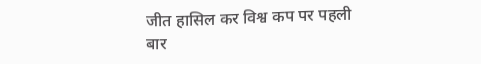जीत हासिल कर विश्व कप पर पहली बार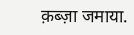क़ब्ज़ा जमाया.